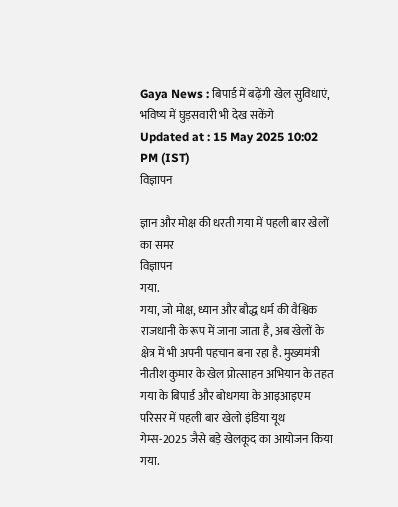Gaya News : बिपार्ड में बढ़ेंगी खेल सुविधाएं, भविष्य में घुड़सवारी भी देख सकेंगे
Updated at : 15 May 2025 10:02 PM (IST)
विज्ञापन

ज्ञान और मोक्ष की धरती गया में पहली बार खेलों का समर
विज्ञापन
गया.
गया, जो मोक्ष, ध्यान और बौद्ध धर्म की वैश्विक राजधानी के रूप में जाना जाता है, अब खेलों के क्षेत्र में भी अपनी पहचान बना रहा है. मुख्यमंत्री नीतीश कुमार के खेल प्रोत्साहन अभियान के तहत गया के बिपार्ड और बोधगया के आइआइएम परिसर में पहली बार खेलो इंडिया यूथ गेम्स-2025 जैसे बड़े खेलकूद का आयोजन किया गया.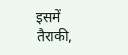इसमें तैराकी,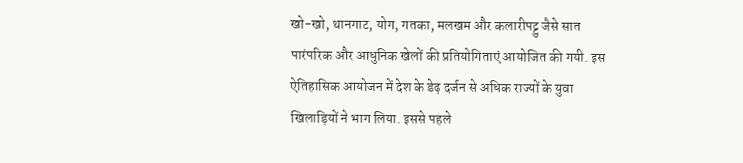खो-खो, थानगाट, योग, गतका, मलखम और कलारीपट्टु जैसे सात पारंपरिक और आधुनिक खेलों की प्रतियोगिताएं आयोजित की गयी. इस ऐतिहासिक आयोजन में देश के डेढ़ दर्जन से अधिक राज्यों के युवा खिलाड़ियों ने भाग लिया. इससे पहले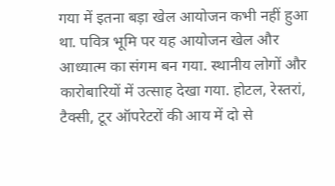गया में इतना बड़ा खेल आयोजन कभी नहीं हुआ था. पवित्र भूमि पर यह आयोजन खेल और आध्यात्म का संगम बन गया. स्थानीय लोगों और कारोबारियों में उत्साह देखा गया. होटल, रेस्तरां, टैक्सी, टूर ऑपरेटरों की आय में दो से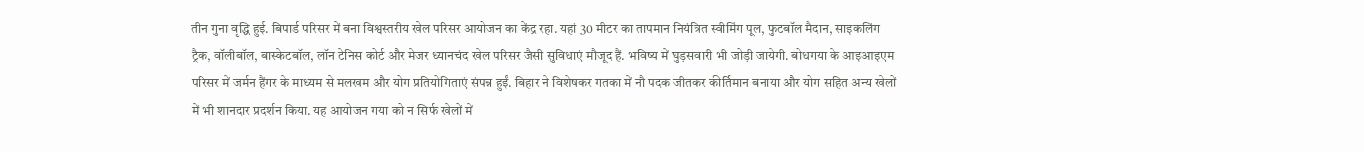तीन गुना वृद्धि हुई. बिपार्ड परिसर में बना विश्वस्तरीय खेल परिसर आयोजन का केंद्र रहा. यहां 30 मीटर का तापमान नियंत्रित स्वीमिंग पूल, फुटबॉल मैदान, साइकलिंग ट्रैक, वॉलीबॉल, बास्केटबॉल, लॉन टेनिस कोर्ट और मेजर ध्यानचंद खेल परिसर जैसी सुविधाएं मौजूद हैं. भविष्य में घुड़सवारी भी जोड़ी जायेगी. बोधगया के आइआइएम परिसर में जर्मन हैंगर के माध्यम से मलखम और योग प्रतियोगिताएं संपन्न हुईं. बिहार ने विशेषकर गतका में नौ पदक जीतकर कीर्तिमान बनाया और योग सहित अन्य खेलों में भी शानदार प्रदर्शन किया. यह आयोजन गया को न सिर्फ खेलों में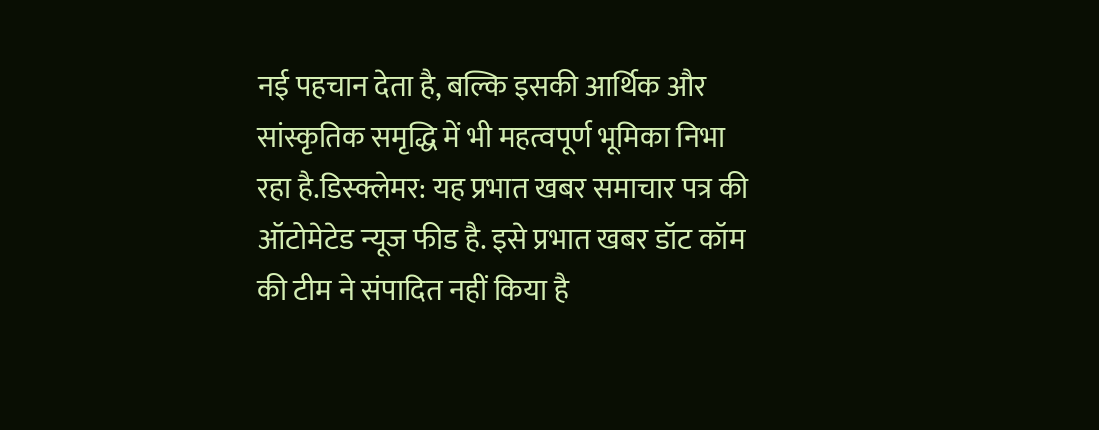नई पहचान देता है, बल्कि इसकी आर्थिक और सांस्कृतिक समृद्धि में भी महत्वपूर्ण भूमिका निभा रहा है.डिस्क्लेमर: यह प्रभात खबर समाचार पत्र की ऑटोमेटेड न्यूज फीड है. इसे प्रभात खबर डॉट कॉम की टीम ने संपादित नहीं किया है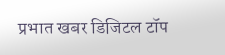प्रभात खबर डिजिटल टॉप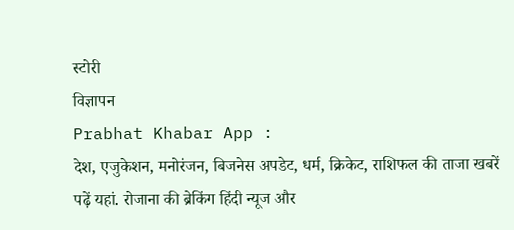स्टोरी
विज्ञापन
Prabhat Khabar App :
देश, एजुकेशन, मनोरंजन, बिजनेस अपडेट, धर्म, क्रिकेट, राशिफल की ताजा खबरें पढ़ें यहां. रोजाना की ब्रेकिंग हिंदी न्यूज और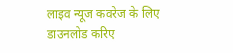लाइव न्यूज कवरेज के लिए डाउनलोड करिए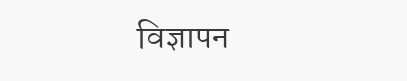विज्ञापन